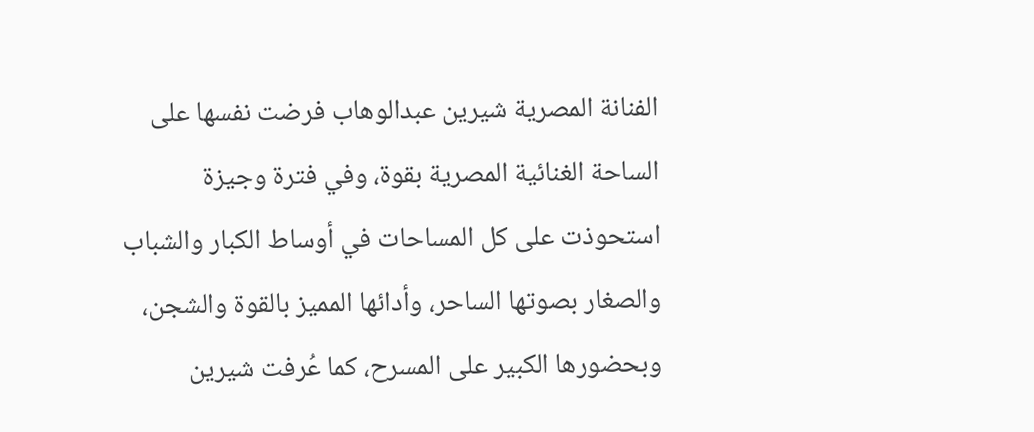الفنانة المصرية شيرين عبدالوهاب فرضت نفسها على الساحة الغنائية المصرية بقوة، وفي فترة وجيزة استحوذت على كل المساحات في أوساط الكبار والشباب والصغار بصوتها الساحر، وأدائها المميز بالقوة والشجن، وبحضورها الكبير على المسرح، كما عُرفت شيرين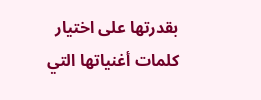بقدرتها على اختيار كلمات أغنياتها التي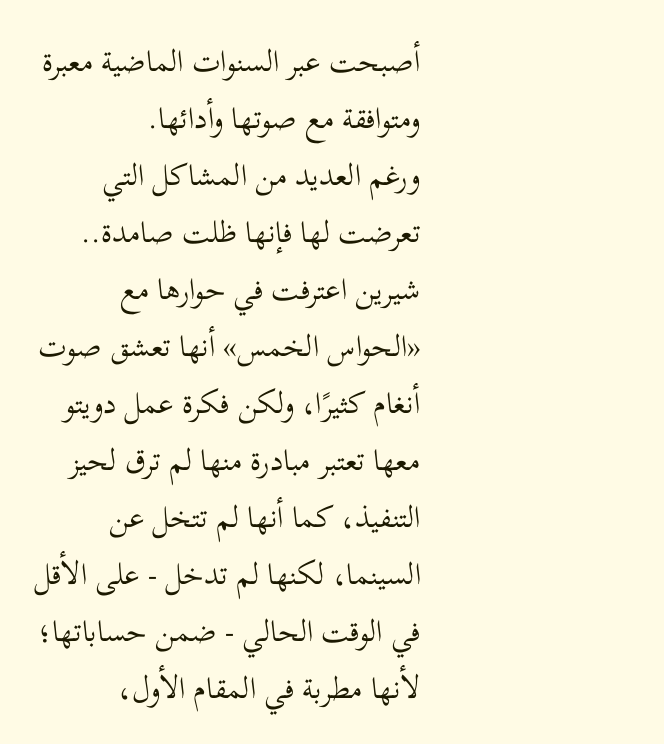أصبحت عبر السنوات الماضية معبرة ومتوافقة مع صوتها وأدائها.
ورغم العديد من المشاكل التي تعرضت لها فإنها ظلت صامدة.. شيرين اعترفت في حوارها مع «الحواس الخمس» أنها تعشق صوت أنغام كثيرًا، ولكن فكرة عمل دويتو معها تعتبر مبادرة منها لم ترق لحيز التنفيذ، كما أنها لم تتخل عن السينما، لكنها لم تدخل - على الأقل في الوقت الحالي - ضمن حساباتها؛ لأنها مطربة في المقام الأول،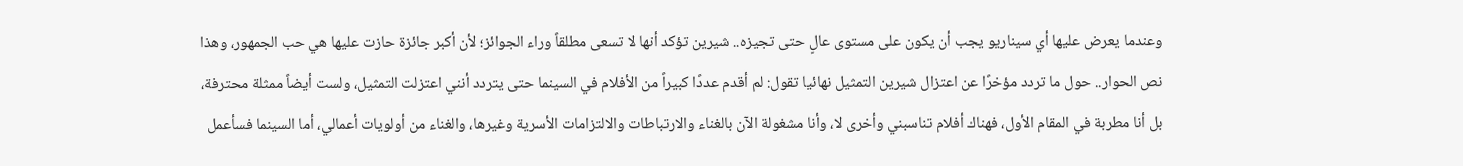وعندما يعرض عليها أي سيناريو يجب أن يكون على مستوى عالٍ حتى تجيزه.. شيرين تؤكد أنها لا تسعى مطلقاً وراء الجوائز؛ لأن أكبر جائزة حازت عليها هي حب الجمهور، وهذا نص الحوار.. حول ما تردد مؤخرًا عن اعتزال شيرين التمثيل نهائيا تقول: لم أقدم عددًا كبيراً من الأفلام في السينما حتى يتردد أنني اعتزلت التمثيل، ولست أيضاً ممثلة محترفة، بل أنا مطربة في المقام الأول، فهناك أفلام تناسبني وأخرى لا، وأنا مشغولة الآن بالغناء والارتباطات والالتزامات الأسرية وغيرها، والغناء من أولويات أعمالي، أما السينما فسأعمل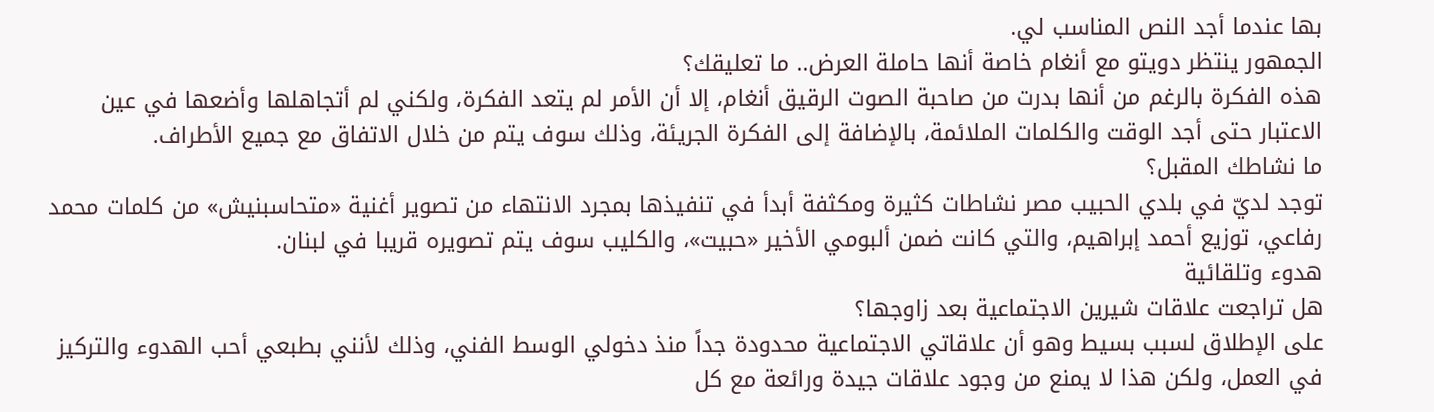بها عندما أجد النص المناسب لي.
الجمهور ينتظر دويتو مع أنغام خاصة أنها حاملة العرض.. ما تعليقك؟
هذه الفكرة بالرغم من أنها بدرت من صاحبة الصوت الرقيق أنغام، إلا أن الأمر لم يتعد الفكرة، ولكني لم أتجاهلها وأضعها في عين الاعتبار حتى أجد الوقت والكلمات الملائمة، بالإضافة إلى الفكرة الجريئة، وذلك سوف يتم من خلال الاتفاق مع جميع الأطراف.
ما نشاطك المقبل؟
توجد لديّ في بلدي الحبيب مصر نشاطات كثيرة ومكثفة أبدأ في تنفيذها بمجرد الانتهاء من تصوير أغنية «متحاسبنيش» من كلمات محمد رفاعي، توزيع أحمد إبراهيم، والتي كانت ضمن ألبومي الأخير «حبيت»، والكليب سوف يتم تصويره قريبا في لبنان.
هدوء وتلقائية
هل تراجعت علاقات شيرين الاجتماعية بعد زاوجها؟
على الإطلاق لسبب بسيط وهو أن علاقاتي الاجتماعية محدودة جداً منذ دخولي الوسط الفني، وذلك لأنني بطبعي أحب الهدوء والتركيز في العمل، ولكن هذا لا يمنع من وجود علاقات جيدة ورائعة مع كل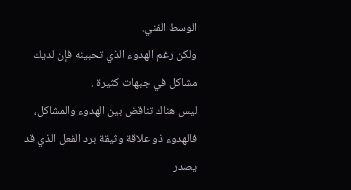الوسط الفني.
ولكن رغم الهدوء الذي تحبينه فإن لديك مشاكل في جبهات كثيرة .
ليس هناك تناقض بين الهدوء والمشاكل، فالهدوء ذو علاقة وثيقة برد الفعل الذي قد يصدر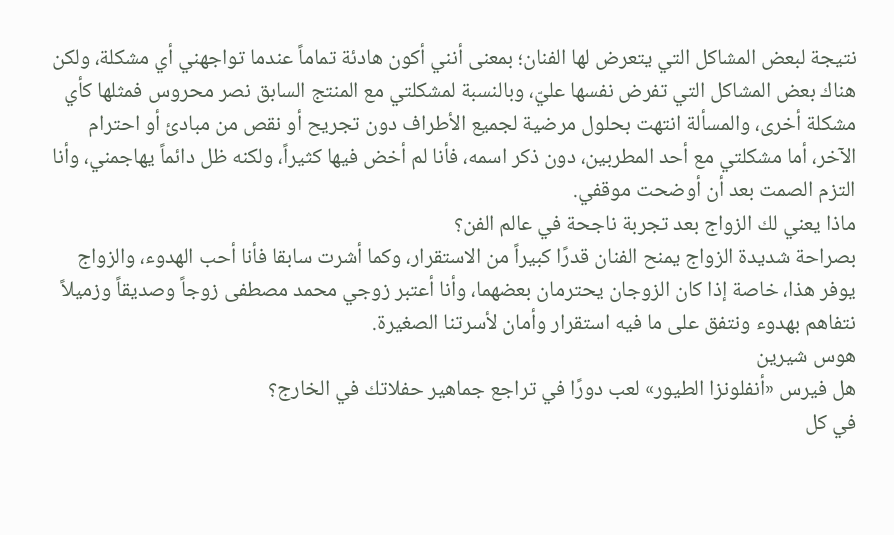نتيجة لبعض المشاكل التي يتعرض لها الفنان؛ بمعنى أنني أكون هادئة تماماً عندما تواجهني أي مشكلة، ولكن هناك بعض المشاكل التي تفرض نفسها عليّ، وبالنسبة لمشكلتي مع المنتج السابق نصر محروس فمثلها كأي مشكلة أخرى، والمسألة انتهت بحلول مرضية لجميع الأطراف دون تجريح أو نقص من مبادئ أو احترام الآخر، أما مشكلتي مع أحد المطربين، دون ذكر اسمه، فأنا لم أخض فيها كثيراً، ولكنه ظل دائماً يهاجمني، وأنا التزم الصمت بعد أن أوضحت موقفي.
ماذا يعني لك الزواج بعد تجربة ناجحة في عالم الفن؟
بصراحة شديدة الزواج يمنح الفنان قدرًا كبيراً من الاستقرار، وكما أشرت سابقا فأنا أحب الهدوء، والزواج يوفر هذا، خاصة إذا كان الزوجان يحترمان بعضهما، وأنا أعتبر زوجي محمد مصطفى زوجاً وصديقاً وزميلاً نتفاهم بهدوء ونتفق على ما فيه استقرار وأمان لأسرتنا الصغيرة.
هوس شيرين
هل فيرس «أنفلونزا الطيور» لعب دورًا في تراجع جماهير حفلاتك في الخارج؟
في كل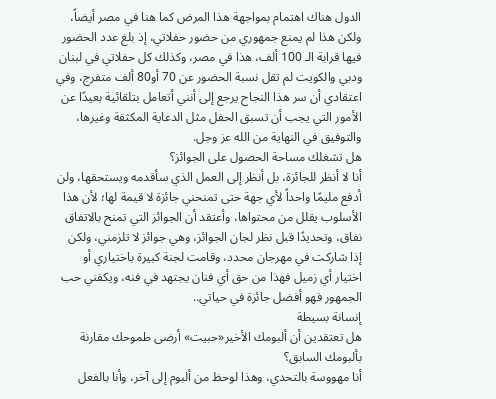الدول هناك اهتمام بمواجهة هذا المرض كما هنا في مصر أيضاً، ولكن هذا لم يمنع جمهوري من حضور حفلاتي، إذ بلغ عدد الحضور فيها قرابة الـ 100 ألف، هذا في مصر، وكذلك كل حفلاتي في لبنان ودبي والكويت لم تقل نسبة الحضور عن 70 أو80 ألف متفرج، وفي اعتقادي أن سر هذا النجاح يرجع إلى أنني أتعامل بتلقائية بعيدًا عن الأمور التي يجب أن تسبق الحفل مثل الدعاية المكثفة وغيرها، والتوفيق في النهاية من الله عز وجل.
هل تشغلك مساحة الحصول على الجوائز؟
أنا لا أنظر للجائزة، بل أنظر إلى العمل الذي سأقدمه ويستحقها، ولن أدفع مليمًا واحداً لأي جهة حتى تمنحني جائزة لا قيمة لها؛ لأن هذا الأسلوب يقلل من محتواها، وأعتقد أن الجوائز التي تمنح بالاتفاق نفاق، وتحديدًا قبل نظر لجان الجوائز، وهي جوائز لا تلزمني، ولكن إذا شاركت في مهرجان محدد، وقامت لجنة كبيرة باختياري أو اختيار أي زميل فهذا من حق أي فنان يجتهد في فنه، ويكفني حب الجمهور فهو أفضل جائزة في حياتي..
إنسانة بسيطة
هل تعتقدين أن ألبومك الأخير«حبيت» أرضى طموحك مقارنة بألبومك السابق؟
أنا مهووسة بالتحدي، وهذا لوحظ من ألبوم إلى آخر، وأنا بالفعل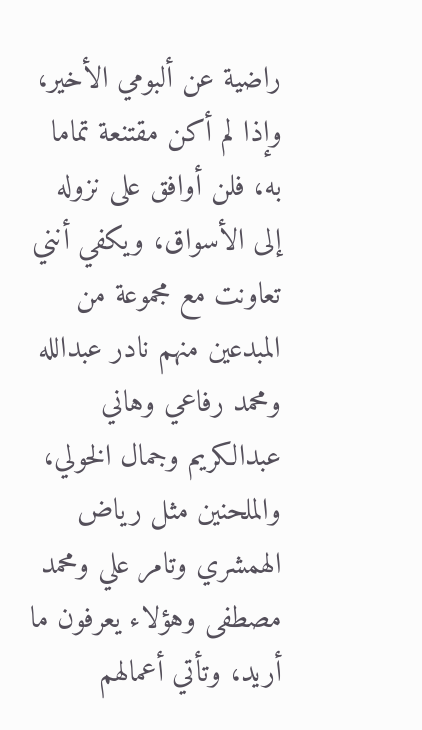راضية عن ألبومي الأخير، وإذا لم أكن مقتنعة تماما به، فلن أوافق على نزوله إلى الأسواق، ويكفي أنني تعاونت مع مجموعة من المبدعين منهم نادر عبدالله ومحمد رفاعي وهاني عبدالكريم وجمال الخولي، والملحنين مثل رياض الهمشري وتامر علي ومحمد مصطفى وهؤلاء يعرفون ما أريد، وتأتي أعمالهم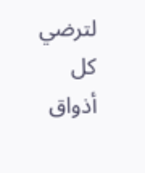لترضي كل أذواق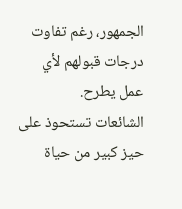الجمهور، رغم تفاوت درجات قبولهم لأي عمل يطرح.
الشائعات تستحوذ على حيز كبير من حياة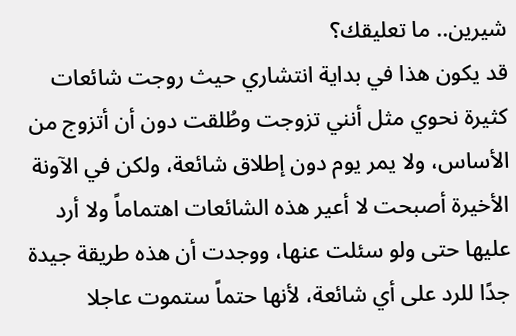شيرين.. ما تعليقك؟
قد يكون هذا في بداية انتشاري حيث روجت شائعات كثيرة نحوي مثل أنني تزوجت وطُلقت دون أن أتزوج من الأساس، ولا يمر يوم دون إطلاق شائعة، ولكن في الآونة الأخيرة أصبحت لا أعير هذه الشائعات اهتماماً ولا أرد عليها حتى ولو سئلت عنها، ووجدت أن هذه طريقة جيدة جدًا للرد على أي شائعة، لأنها حتماً ستموت عاجلا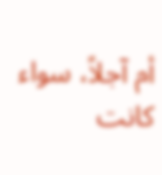أم آجلاً، سواء كانت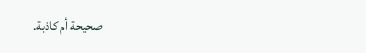صحيحة أم كاذبة.